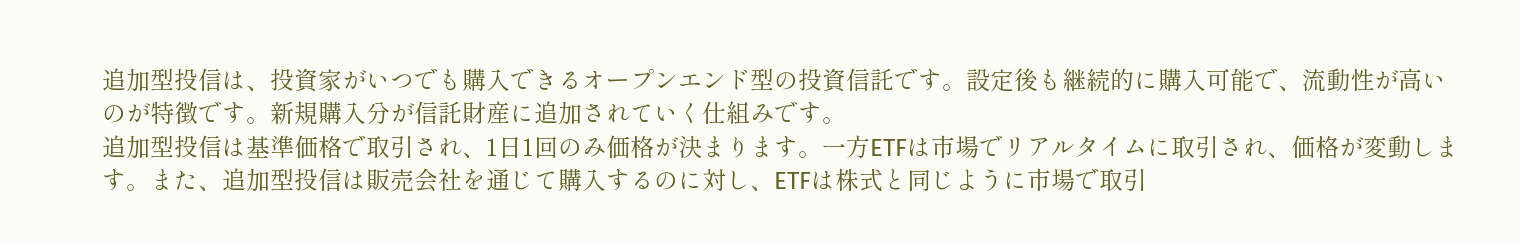追加型投信は、投資家がいつでも購入できるオープンエンド型の投資信託です。設定後も継続的に購入可能で、流動性が高いのが特徴です。新規購入分が信託財産に追加されていく仕組みです。
追加型投信は基準価格で取引され、1日1回のみ価格が決まります。一方ETFは市場でリアルタイムに取引され、価格が変動します。また、追加型投信は販売会社を通じて購入するのに対し、ETFは株式と同じように市場で取引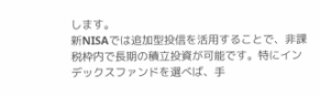します。
新NISAでは追加型投信を活用することで、非課税枠内で長期の積立投資が可能です。特にインデックスファンドを選べば、手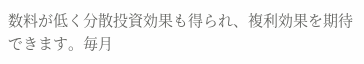数料が低く分散投資効果も得られ、複利効果を期待できます。毎月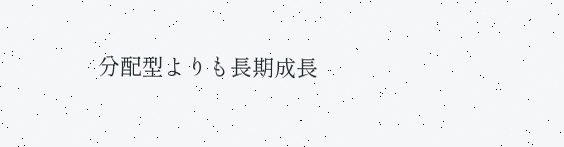分配型よりも長期成長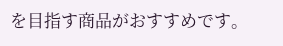を目指す商品がおすすめです。